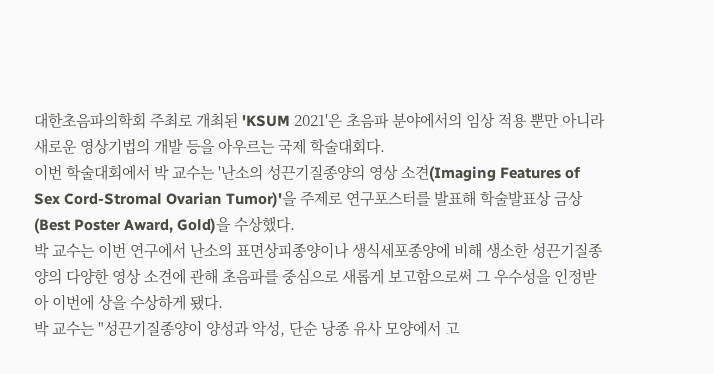대한초음파의학회 주최로 개최된 'KSUM 2021'은 초음파 분야에서의 임상 적용 뿐만 아니라 새로운 영상기법의 개발 등을 아우르는 국제 학술대회다.
이번 학술대회에서 박 교수는 '난소의 성끈기질종양의 영상 소견(Imaging Features of Sex Cord-Stromal Ovarian Tumor)'을 주제로 연구포스터를 발표해 학술발표상 금상(Best Poster Award, Gold)을 수상했다.
박 교수는 이번 연구에서 난소의 표면상피종양이나 생식세포종양에 비해 생소한 성끈기질종양의 다양한 영상 소견에 관해 초음파를 중심으로 새롭게 보고함으로써 그 우수성을 인정받아 이번에 상을 수상하게 됐다.
박 교수는 "성끈기질종양이 양성과 악성, 단순 낭종 유사 모양에서 고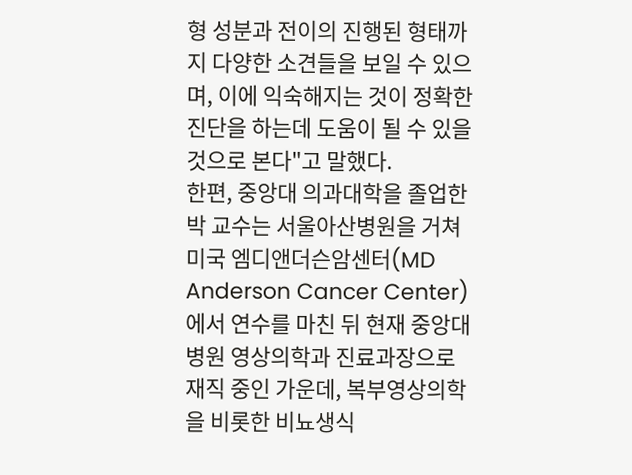형 성분과 전이의 진행된 형태까지 다양한 소견들을 보일 수 있으며, 이에 익숙해지는 것이 정확한 진단을 하는데 도움이 될 수 있을 것으로 본다"고 말했다.
한편, 중앙대 의과대학을 졸업한 박 교수는 서울아산병원을 거쳐 미국 엠디앤더슨암센터(MD Anderson Cancer Center)에서 연수를 마친 뒤 현재 중앙대병원 영상의학과 진료과장으로 재직 중인 가운데, 복부영상의학을 비롯한 비뇨생식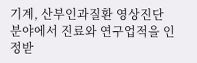기계, 산부인과질환 영상진단분야에서 진료와 연구업적을 인정받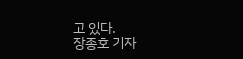고 있다.
장종호 기자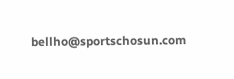bellho@sportschosun.com